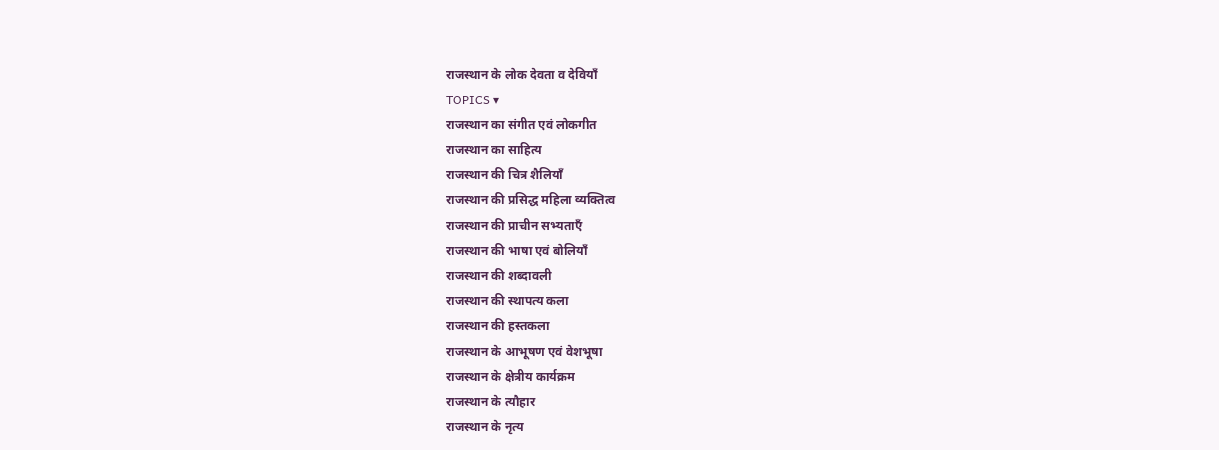राजस्थान के लोक देवता व देवियाँ
TOPICS ▾
राजस्थान का संगीत एवं लोकगीत
राजस्थान का साहित्य
राजस्थान की चित्र शैलियाँ
राजस्थान की प्रसिद्ध महिला व्यक्तित्व
राजस्थान की प्राचीन सभ्यताएँ
राजस्थान की भाषा एवं बोलियाँ
राजस्थान की शब्दावली
राजस्थान की स्थापत्य कला
राजस्थान की हस्तकला
राजस्थान के आभूषण एवं वेशभूषा
राजस्थान के क्षेत्रीय कार्यक्रम
राजस्थान के त्यौहार
राजस्थान के नृत्य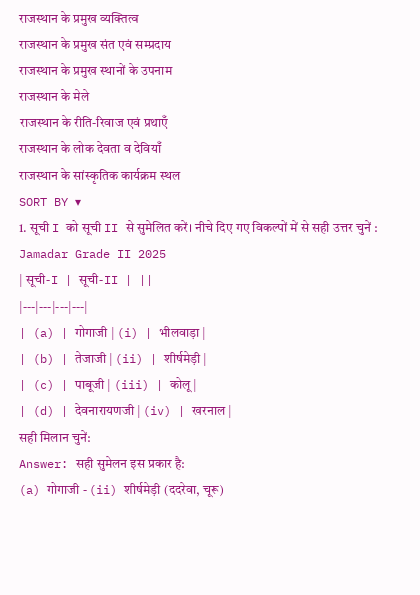राजस्थान के प्रमुख व्यक्तित्व
राजस्थान के प्रमुख संत एवं सम्प्रदाय
राजस्थान के प्रमुख स्थानों के उपनाम
राजस्थान के मेले
राजस्थान के रीति-रिवाज एवं प्रथाएँ
राजस्थान के लोक देवता व देवियाँ
राजस्थान के सांस्कृतिक कार्यक्रम स्थल
SORT BY ▾
1. सूची I को सूची II से सुमेलित करें। नीचे दिए गए विकल्पों में से सही उत्तर चुनें : Jamadar Grade II 2025
| सूची-I | सूची-II | ||
|---|---|---|---|
| (a) | गोगाजी | (i) | भीलवाड़ा |
| (b) | तेजाजी | (ii) | शीर्षमेड़ी |
| (c) | पाबूजी | (iii) | कोलू |
| (d) | देवनारायणजी | (iv) | खरनाल |
सही मिलान चुनें:
Answer: सही सुमेलन इस प्रकार है:
(a) गोगाजी - (ii) शीर्षमेड़ी (ददरेवा, चूरू)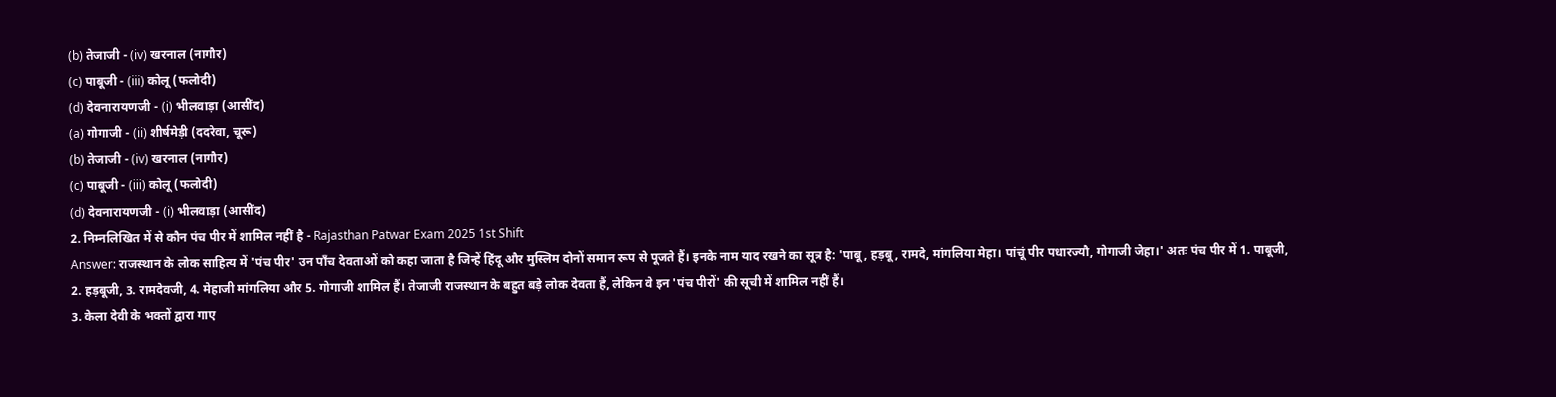(b) तेजाजी - (iv) खरनाल (नागौर)
(c) पाबूजी - (iii) कोलू (फलोदी)
(d) देवनारायणजी - (i) भीलवाड़ा (आसींद)
(a) गोगाजी - (ii) शीर्षमेड़ी (ददरेवा, चूरू)
(b) तेजाजी - (iv) खरनाल (नागौर)
(c) पाबूजी - (iii) कोलू (फलोदी)
(d) देवनारायणजी - (i) भीलवाड़ा (आसींद)
2. निम्नलिखित में से कौन पंच पीर में शामिल नहीं है - Rajasthan Patwar Exam 2025 1st Shift
Answer: राजस्थान के लोक साहित्य में 'पंच पीर' उन पाँच देवताओं को कहा जाता है जिन्हें हिंदू और मुस्लिम दोनों समान रूप से पूजते हैं। इनके नाम याद रखने का सूत्र है: 'पाबू, हड़बू, रामदे, मांगलिया मेहा। पांचूं पीर पधारज्यौ, गोगाजी जेहा।' अतः पंच पीर में 1. पाबूजी, 2. हड़बूजी, 3. रामदेवजी, 4. मेहाजी मांगलिया और 5. गोगाजी शामिल हैं। तेजाजी राजस्थान के बहुत बड़े लोक देवता हैं, लेकिन वे इन 'पंच पीरों' की सूची में शामिल नहीं हैं।
3. केला देवी के भक्तों द्वारा गाए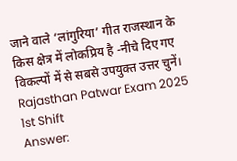जाने वाले ‘लांगुरिया’ गीत राजस्थान के किस क्षेत्र में लोकप्रिय है -नीचे दिए गए विकल्पों में से सबसे उपयुक्त उत्तर चुनें। Rajasthan Patwar Exam 2025 1st Shift
Answer: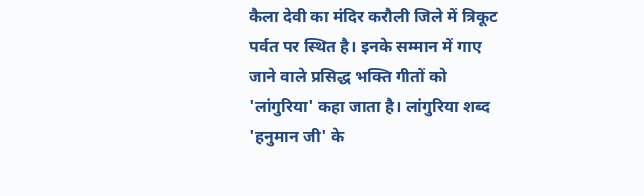कैला देवी का मंदिर करौली जिले में त्रिकूट पर्वत पर स्थित है। इनके सम्मान में गाए जाने वाले प्रसिद्ध भक्ति गीतों को 'लांगुरिया' कहा जाता है। लांगुरिया शब्द 'हनुमान जी' के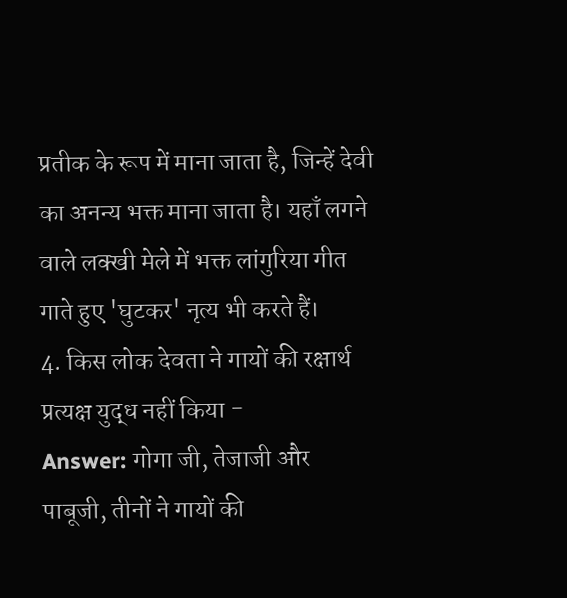प्रतीक के रूप में माना जाता है, जिन्हें देवी का अनन्य भक्त माना जाता है। यहाँ लगने वाले लक्खी मेले में भक्त लांगुरिया गीत गाते हुए 'घुटकर' नृत्य भी करते हैं।
4. किस लोक देवता ने गायों की रक्षार्थ प्रत्यक्ष युद्ध नहीं किया -
Answer: गोगा जी, तेजाजी और पाबूजी, तीनों ने गायों की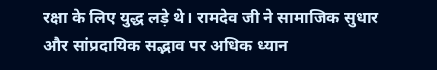रक्षा के लिए युद्ध लड़े थे। रामदेव जी ने सामाजिक सुधार और सांप्रदायिक सद्भाव पर अधिक ध्यान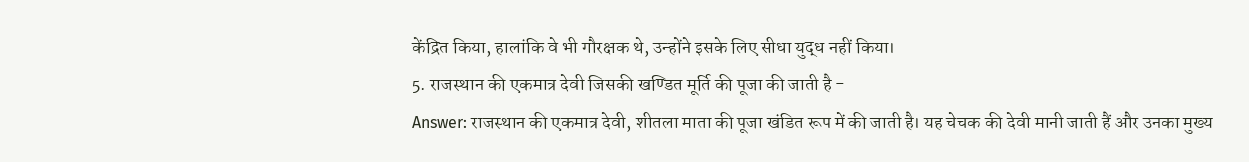केंद्रित किया, हालांकि वे भी गौरक्षक थे, उन्होंने इसके लिए सीधा युद्ध नहीं किया।
5. राजस्थान की एकमात्र देवी जिसकी खण्डित मूर्ति की पूजा की जाती है -
Answer: राजस्थान की एकमात्र देवी, शीतला माता की पूजा खंडित रूप में की जाती है। यह चेचक की देवी मानी जाती हैं और उनका मुख्य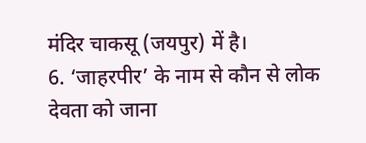मंदिर चाकसू (जयपुर) में है।
6. ‘जाहरपीर’ के नाम से कौन से लोक देवता को जाना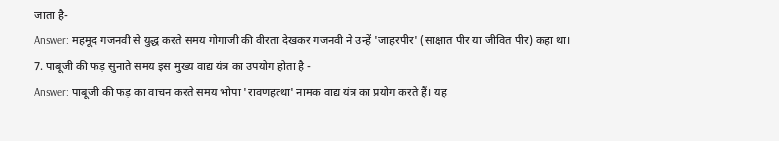जाता है-
Answer: महमूद गजनवी से युद्ध करते समय गोगाजी की वीरता देखकर गजनवी ने उन्हें 'जाहरपीर' (साक्षात पीर या जीवित पीर) कहा था।
7. पाबूजी की फड़ सुनाते समय इस मुख्य वाद्य यंत्र का उपयोग होता है -
Answer: पाबूजी की फड़ का वाचन करते समय भोपा 'रावणहत्था' नामक वाद्य यंत्र का प्रयोग करते हैं। यह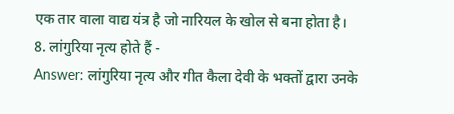एक तार वाला वाद्य यंत्र है जो नारियल के खोल से बना होता है।
8. लांगुरिया नृत्य होते हैं -
Answer: लांगुरिया नृत्य और गीत कैला देवी के भक्तों द्वारा उनके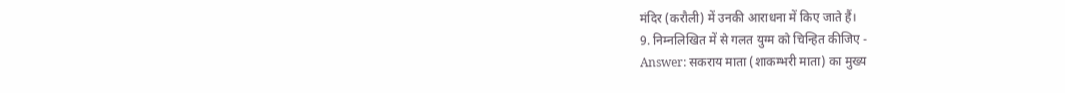मंदिर (करौली) में उनकी आराधना में किए जाते हैं।
9. निम्नलिखित में से गलत युग्म को चिन्हित कीजिए -
Answer: सकराय माता (शाकम्भरी माता) का मुख्य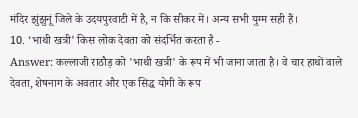मंदिर झुंझुनूं जिले के उदयपुरवाटी में है, न कि सीकर में। अन्य सभी युग्म सही हैं।
10. ‘भाथी खत्री’ किस लोक देवता को संदर्भित करता है -
Answer: कल्लाजी राठौड़ को 'भाथी खत्री' के रूप में भी जाना जाता है। वे चार हाथों वाले देवता, शेषनाग के अवतार और एक सिद्ध योगी के रूप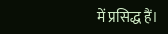में प्रसिद्ध हैं।